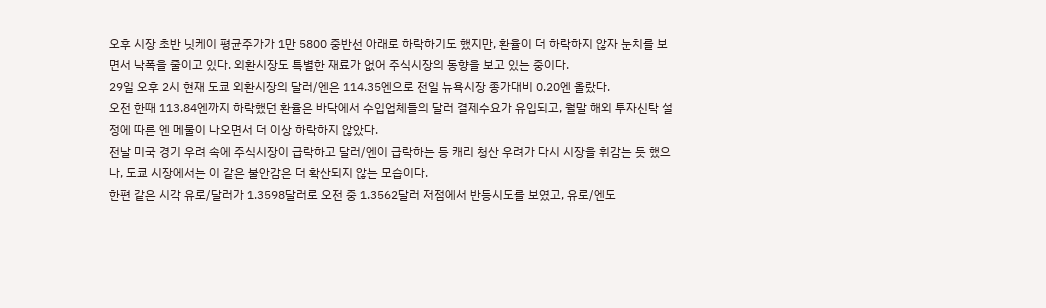오후 시장 초반 닛케이 평균주가가 1만 5800 중반선 아래로 하락하기도 했지만, 환율이 더 하락하지 않자 눈치를 보면서 낙폭을 줄이고 있다. 외환시장도 특별한 재료가 없어 주식시장의 동향을 보고 있는 중이다.
29일 오후 2시 현재 도쿄 외환시장의 달러/엔은 114.35엔으로 전일 뉴욕시장 종가대비 0.20엔 올랐다.
오전 한때 113.84엔까지 하락했던 환율은 바닥에서 수입업체들의 달러 결제수요가 유입되고, 월말 해외 투자신탁 설정에 따른 엔 메물이 나오면서 더 이상 하락하지 않았다.
전날 미국 경기 우려 속에 주식시장이 급락하고 달러/엔이 급락하는 등 캐리 청산 우려가 다시 시장을 휘감는 듯 했으나, 도쿄 시장에서는 이 같은 불안감은 더 확산되지 않는 모습이다.
한편 같은 시각 유로/달러가 1.3598달러로 오전 중 1.3562달러 저점에서 반등시도를 보였고, 유로/엔도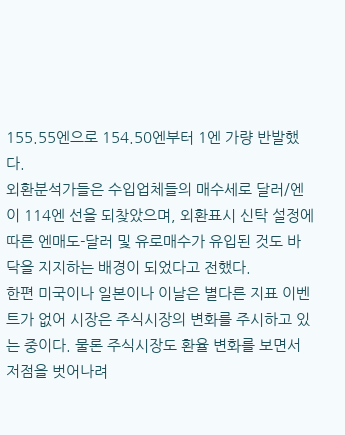155.55엔으로 154.50엔부터 1엔 가량 반발했다.
외환분석가들은 수입업체들의 매수세로 달러/엔이 114엔 선을 되찾았으며, 외환표시 신탁 설정에 따른 엔매도-달러 및 유로매수가 유입된 것도 바닥을 지지하는 배경이 되었다고 전했다.
한편 미국이나 일본이나 이날은 별다른 지표 이벤트가 없어 시장은 주식시장의 변화를 주시하고 있는 중이다. 물론 주식시장도 환율 변화를 보면서 저점을 벗어나려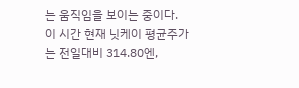는 움직임을 보이는 중이다.
이 시간 현재 닛케이 평균주가는 전일대비 314.80엔,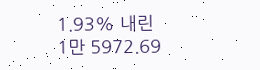1.93% 내린 1만 5972.69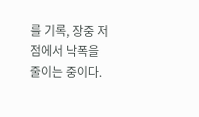를 기록, 장중 저점에서 낙폭을 줄이는 중이다.